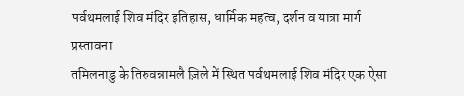पर्वथमलाई शिव मंदिर इतिहास, धार्मिक महत्व, दर्शन व यात्रा मार्ग
प्रस्तावना
तमिलनाडु के तिरुवन्नामलै ज़िले में स्थित पर्वथमलाई शिव मंदिर एक ऐसा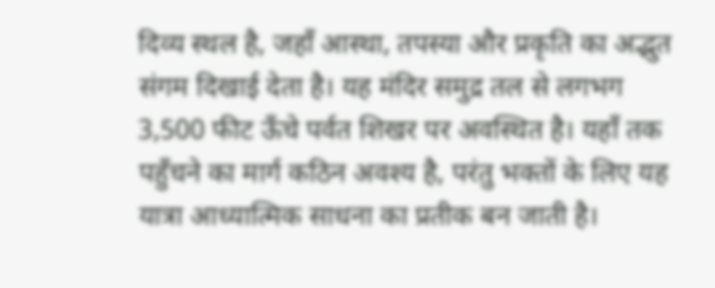दिव्य स्थल है, जहाँ आस्था, तपस्या और प्रकृति का अद्भुत संगम दिखाई देता है। यह मंदिर समुद्र तल से लगभग 3,500 फीट ऊँचे पर्वत शिखर पर अवस्थित है। यहाँ तक पहुँचने का मार्ग कठिन अवश्य है, परंतु भक्तों के लिए यह यात्रा आध्यात्मिक साधना का प्रतीक बन जाती है।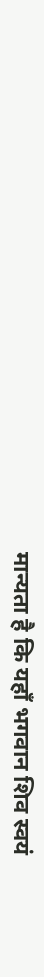मान्यता है कि यहाँ भगवान शिव स्वयं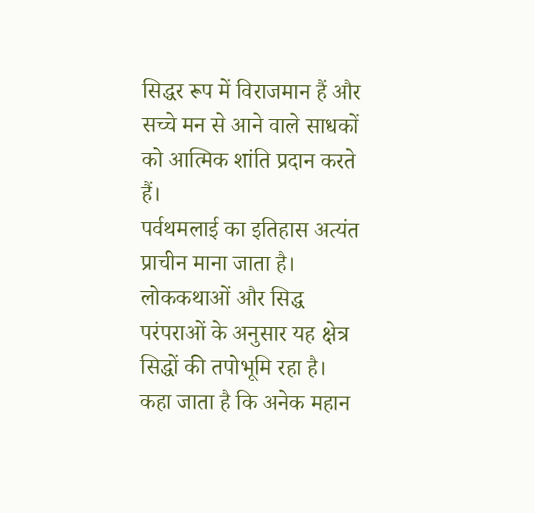सिद्धर रूप में विराजमान हैं और सच्चे मन से आने वाले साधकों को आत्मिक शांति प्रदान करते हैं।
पर्वथमलाई का इतिहास अत्यंत प्राचीन माना जाता है। लोककथाओं और सिद्ध परंपराओं के अनुसार यह क्षेत्र सिद्धों की तपोभूमि रहा है। कहा जाता है कि अनेक महान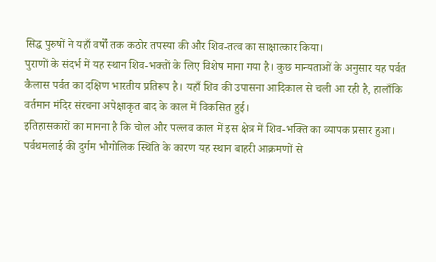सिद्ध पुरुषों ने यहाँ वर्षों तक कठोर तपस्या की और शिव-तत्व का साक्षात्कार किया।
पुराणों के संदर्भ में यह स्थान शिव-भक्तों के लिए विशेष माना गया है। कुछ मान्यताओं के अनुसार यह पर्वत कैलास पर्वत का दक्षिण भारतीय प्रतिरूप है। यहाँ शिव की उपासना आदिकाल से चली आ रही है, हालाँकि वर्तमान मंदिर संरचना अपेक्षाकृत बाद के काल में विकसित हुई।
इतिहासकारों का मानना है कि चोल और पल्लव काल में इस क्षेत्र में शिव-भक्ति का व्यापक प्रसार हुआ। पर्वथमलाई की दुर्गम भौगोलिक स्थिति के कारण यह स्थान बाहरी आक्रमणों से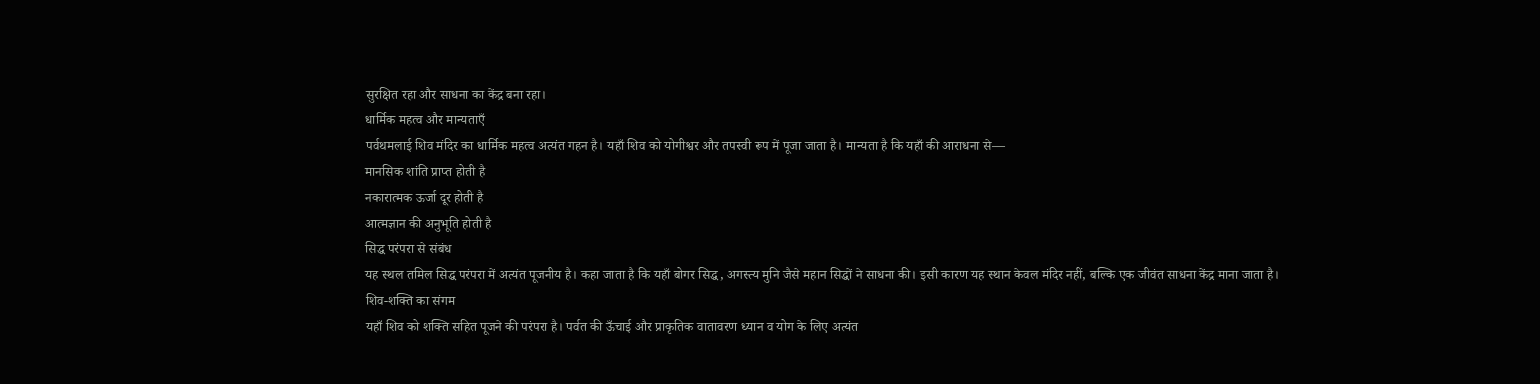सुरक्षित रहा और साधना का केंद्र बना रहा।
धार्मिक महत्व और मान्यताएँ
पर्वथमलाई शिव मंदिर का धार्मिक महत्व अत्यंत गहन है। यहाँ शिव को योगीश्वर और तपस्वी रूप में पूजा जाता है। मान्यता है कि यहाँ की आराधना से—
मानसिक शांति प्राप्त होती है
नकारात्मक ऊर्जा दूर होती है
आत्मज्ञान की अनुभूति होती है
सिद्ध परंपरा से संबंध
यह स्थल तमिल सिद्ध परंपरा में अत्यंत पूजनीय है। कहा जाता है कि यहाँ बोगर सिद्ध, अगस्त्य मुनि जैसे महान सिद्धों ने साधना की। इसी कारण यह स्थान केवल मंदिर नहीं, बल्कि एक जीवंत साधना केंद्र माना जाता है।
शिव-शक्ति का संगम
यहाँ शिव को शक्ति सहित पूजने की परंपरा है। पर्वत की ऊँचाई और प्राकृतिक वातावरण ध्यान व योग के लिए अत्यंत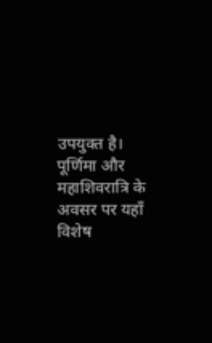उपयुक्त है। पूर्णिमा और महाशिवरात्रि के अवसर पर यहाँ विशेष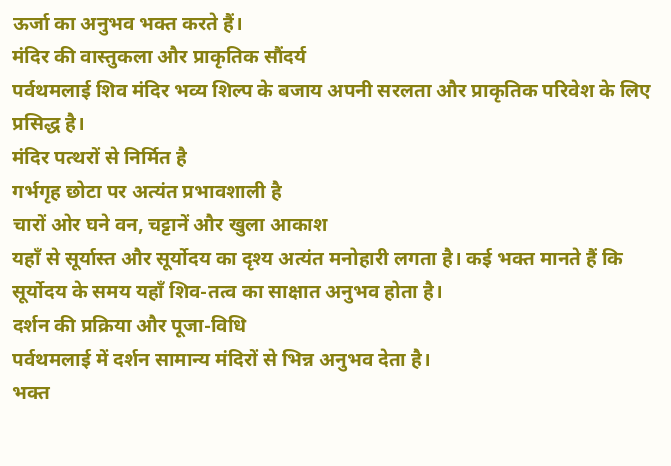ऊर्जा का अनुभव भक्त करते हैं।
मंदिर की वास्तुकला और प्राकृतिक सौंदर्य
पर्वथमलाई शिव मंदिर भव्य शिल्प के बजाय अपनी सरलता और प्राकृतिक परिवेश के लिए प्रसिद्ध है।
मंदिर पत्थरों से निर्मित है
गर्भगृह छोटा पर अत्यंत प्रभावशाली है
चारों ओर घने वन, चट्टानें और खुला आकाश
यहाँ से सूर्यास्त और सूर्योदय का दृश्य अत्यंत मनोहारी लगता है। कई भक्त मानते हैं कि सूर्योदय के समय यहाँ शिव-तत्व का साक्षात अनुभव होता है।
दर्शन की प्रक्रिया और पूजा-विधि
पर्वथमलाई में दर्शन सामान्य मंदिरों से भिन्न अनुभव देता है।
भक्त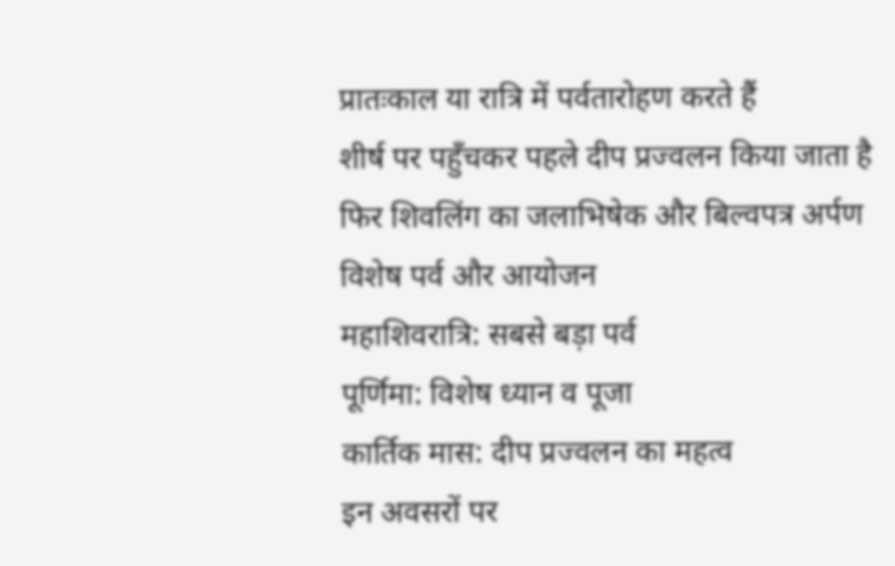प्रातःकाल या रात्रि में पर्वतारोहण करते हैं
शीर्ष पर पहुँचकर पहले दीप प्रज्वलन किया जाता है
फिर शिवलिंग का जलाभिषेक और बिल्वपत्र अर्पण
विशेष पर्व और आयोजन
महाशिवरात्रि: सबसे बड़ा पर्व
पूर्णिमा: विशेष ध्यान व पूजा
कार्तिक मास: दीप प्रज्वलन का महत्व
इन अवसरों पर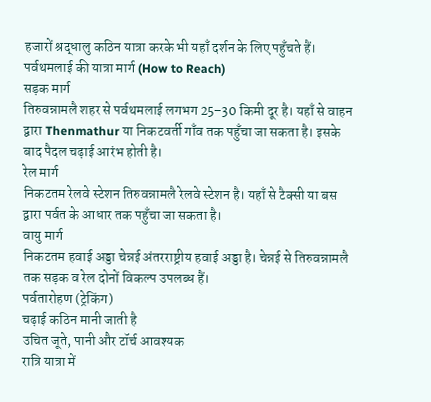हजारों श्रद्धालु कठिन यात्रा करके भी यहाँ दर्शन के लिए पहुँचते हैं।
पर्वथमलाई की यात्रा मार्ग (How to Reach)
सड़क मार्ग
तिरुवन्नामलै शहर से पर्वथमलाई लगभग 25–30 किमी दूर है। यहाँ से वाहन द्वारा Thenmathur या निकटवर्ती गाँव तक पहुँचा जा सकता है। इसके बाद पैदल चढ़ाई आरंभ होती है।
रेल मार्ग
निकटतम रेलवे स्टेशन तिरुवन्नामलै रेलवे स्टेशन है। यहाँ से टैक्सी या बस द्वारा पर्वत के आधार तक पहुँचा जा सकता है।
वायु मार्ग
निकटतम हवाई अड्डा चेन्नई अंतरराष्ट्रीय हवाई अड्डा है। चेन्नई से तिरुवन्नामलै तक सड़क व रेल दोनों विकल्प उपलब्ध हैं।
पर्वतारोहण (ट्रेकिंग)
चढ़ाई कठिन मानी जाती है
उचित जूते, पानी और टॉर्च आवश्यक
रात्रि यात्रा में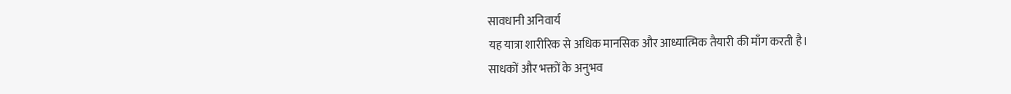सावधानी अनिवार्य
यह यात्रा शारीरिक से अधिक मानसिक और आध्यात्मिक तैयारी की माँग करती है।
साधकों और भक्तों के अनुभव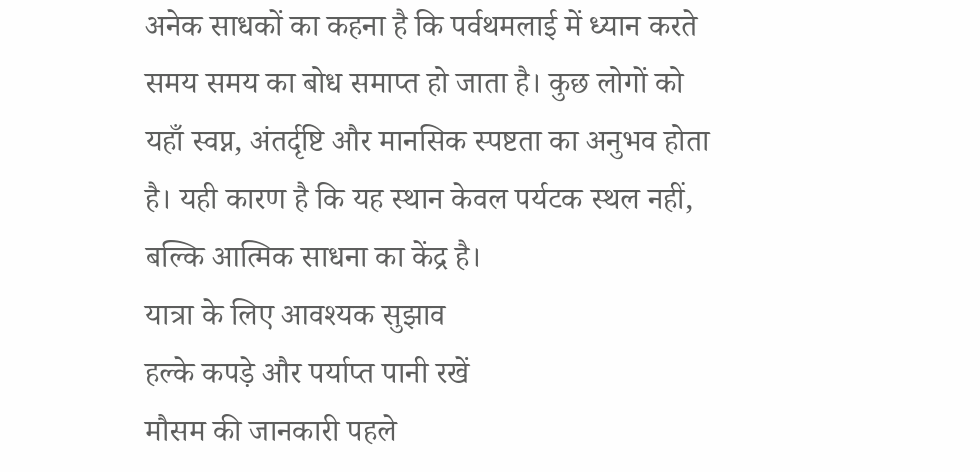अनेक साधकों का कहना है कि पर्वथमलाई में ध्यान करते समय समय का बोध समाप्त हो जाता है। कुछ लोगों को यहाँ स्वप्न, अंतर्दृष्टि और मानसिक स्पष्टता का अनुभव होता है। यही कारण है कि यह स्थान केवल पर्यटक स्थल नहीं, बल्कि आत्मिक साधना का केंद्र है।
यात्रा के लिए आवश्यक सुझाव
हल्के कपड़े और पर्याप्त पानी रखें
मौसम की जानकारी पहले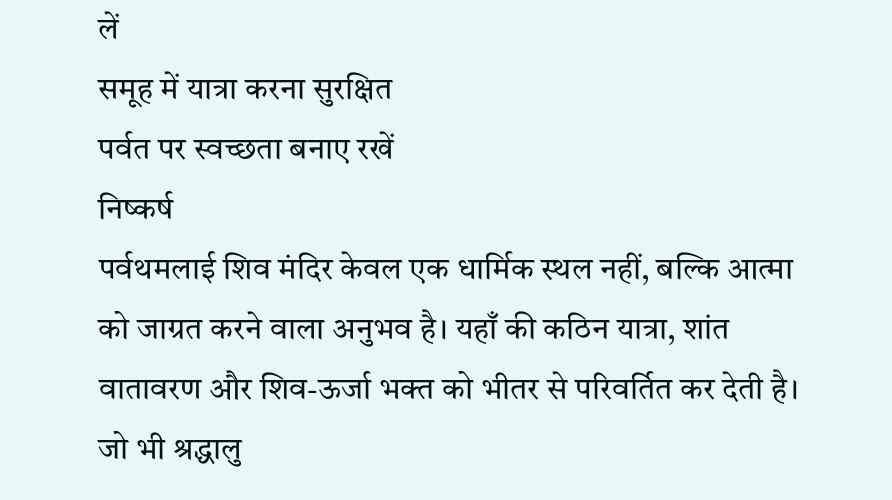लें
समूह में यात्रा करना सुरक्षित
पर्वत पर स्वच्छता बनाए रखें
निष्कर्ष
पर्वथमलाई शिव मंदिर केवल एक धार्मिक स्थल नहीं, बल्कि आत्मा को जाग्रत करने वाला अनुभव है। यहाँ की कठिन यात्रा, शांत वातावरण और शिव-ऊर्जा भक्त को भीतर से परिवर्तित कर देती है। जो भी श्रद्धालु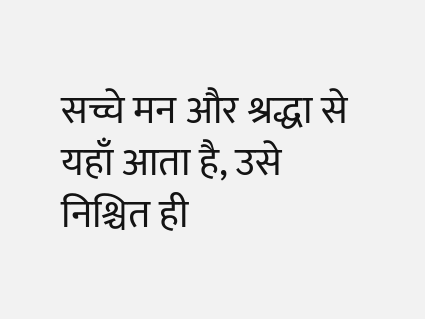सच्चे मन और श्रद्धा से यहाँ आता है, उसे निश्चित ही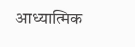आध्यात्मिक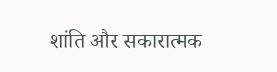शांति और सकारात्मक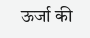ऊर्जा की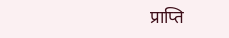प्राप्ति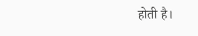होती है।